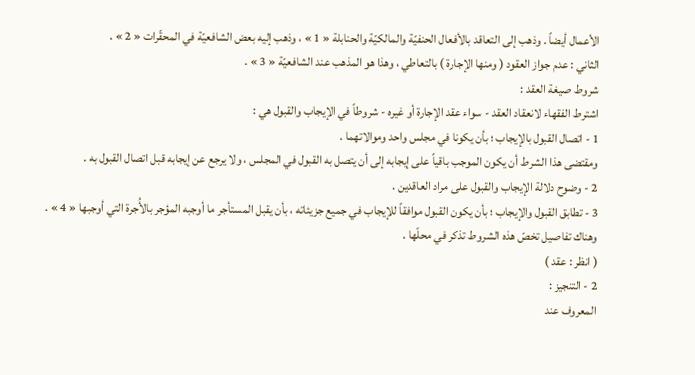الأعمال أيضاً . وذهب إلى التعاقد بالأفعال الحنفيّة والمالكيّة والحنابلة « 1 » ، وذهب إليه بعض الشافعيّة في المحقّرات « 2 » .
الثاني : عدم جواز العقود ( ومنها الإجارة ) بالتعاطي ، وهذا هو المذهب عند الشافعيّة « 3 » .
شروط صيغة العقد :
اشترط الفقهاء لانعقاد العقد - سواء عقد الإجارة أو غيره - شروطاً في الإيجاب والقبول هي :
1 - اتصال القبول بالإيجاب ؛ بأن يكونا في مجلس واحد وموالاتهما .
ومقتضى هذا الشرط أن يكون الموجب باقياً على إيجابه إلى أن يتصل به القبول في المجلس ، ولا يرجع عن إيجابه قبل اتصال القبول به .
2 - وضوح دلالة الإيجاب والقبول على مراد العاقدين .
3 - تطابق القبول والإيجاب ؛ بأن يكون القبول موافقاً للإيجاب في جميع جزيئاته ، بأن يقبل المستأجر ما أوجبه المؤجر بالأُجرة التي أوجبها « 4 » .
وهناك تفاصيل تخصّ هذه الشروط تذكر في محلّها .
( انظر : عقد )
2 - التنجيز :
المعروف عند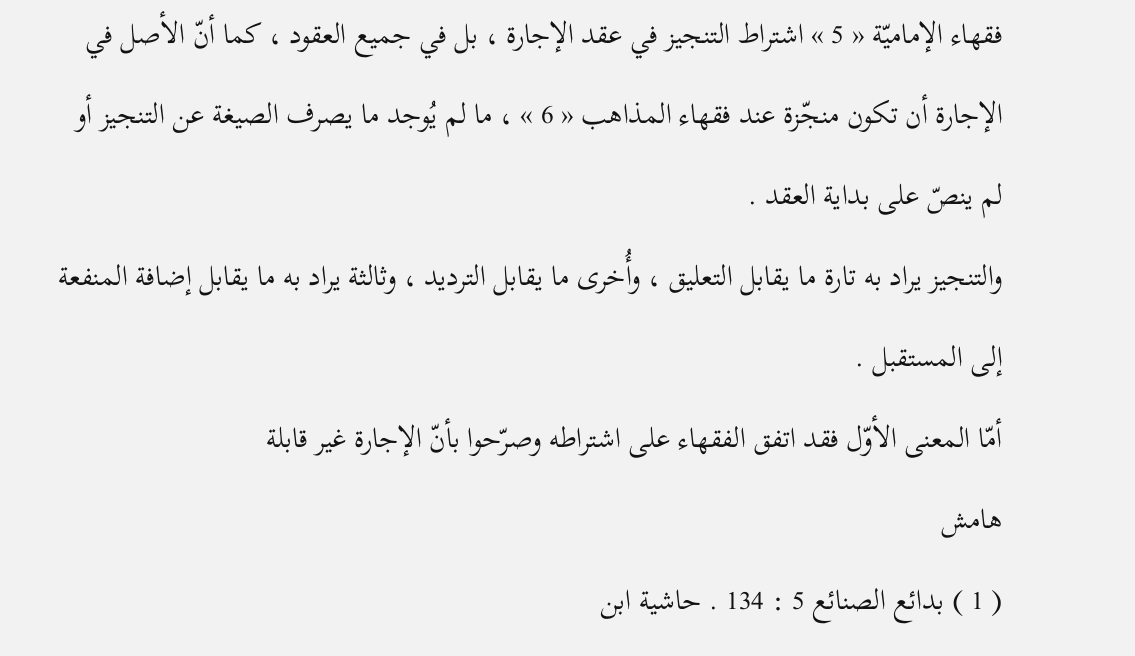فقهاء الإماميّة « 5 » اشتراط التنجيز في عقد الإجارة ، بل في جميع العقود ، كما أنّ الأصل في الإجارة أن تكون منجّزة عند فقهاء المذاهب « 6 » ، ما لم يُوجد ما يصرف الصيغة عن التنجيز أو لم ينصّ على بداية العقد .
والتنجيز يراد به تارة ما يقابل التعليق ، وأُخرى ما يقابل الترديد ، وثالثة يراد به ما يقابل إضافة المنفعة إلى المستقبل .
أمّا المعنى الأوّل فقد اتفق الفقهاء على اشتراطه وصرّحوا بأنّ الإجارة غير قابلة
هامش
( 1 ) بدائع الصنائع 5 : 134 . حاشية ابن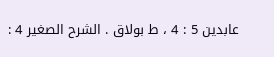عابدين 5 : 4 ، ط بولاق . الشرح الصغير 4 :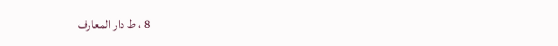8 ، ط دار المعارف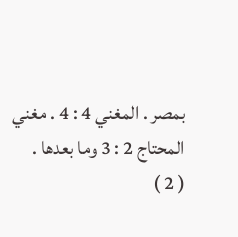بمصر . المغني 4 : 4 . مغني المحتاج 2 : 3 وما بعدها .
( 2 )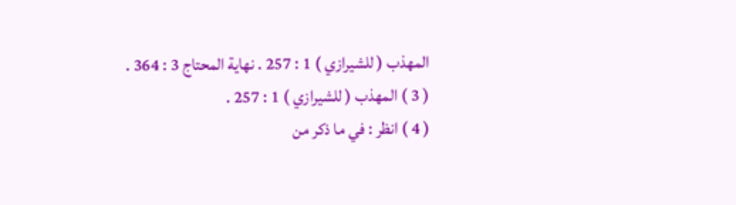المهذب ( للشيرازي ) 1 : 257 . نهاية المحتاج 3 : 364 .
( 3 ) المهذب ( للشيرازي ) 1 : 257 .
( 4 ) انظر : في ما ذكر من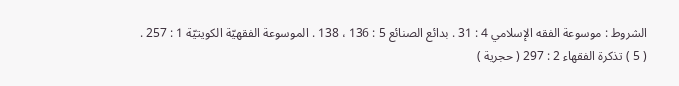الشروط : موسوعة الفقه الإسلامي 4 : 31 . بدائع الصنائع 5 : 136 ، 138 . الموسوعة الفقهيّة الكويتيّة 1 : 257 .
( 5 ) تذكرة الفقهاء 2 : 297 ( حجرية )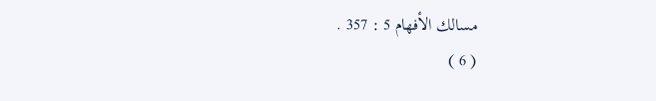مسالك الأفهام 5 : 357 .
( 6 )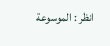انظر : الموسوعة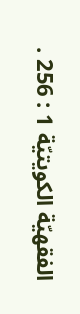الفقهيّة الكويتيّة 1 : 256 .